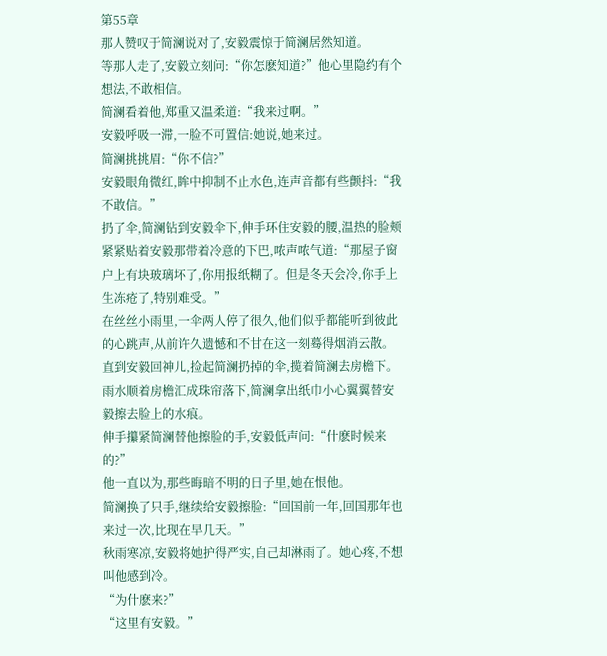第55章
那人赞叹于简澜说对了,安毅震惊于简澜居然知道。
等那人走了,安毅立刻问:“你怎麽知道?”他心里隐约有个想法,不敢相信。
简澜看着他,郑重又温柔道:“我来过啊。”
安毅呼吸一滞,一脸不可置信:她说,她来过。
简澜挑挑眉:“你不信?”
安毅眼角微红,眸中抑制不止水色,连声音都有些颤抖:“我不敢信。”
扔了伞,简澜钻到安毅伞下,伸手环住安毅的腰,温热的脸颊紧紧贴着安毅那带着冷意的下巴,哝声哝气道:“那屋子窗户上有块玻璃坏了,你用报纸糊了。但是冬天会冷,你手上生冻疮了,特别难受。”
在丝丝小雨里,一伞两人停了很久,他们似乎都能听到彼此的心跳声,从前许久遗憾和不甘在这一刻蓦得烟消云散。
直到安毅回神儿,捡起简澜扔掉的伞,揽着简澜去房檐下。
雨水顺着房檐汇成珠帘落下,简澜拿出纸巾小心翼翼替安毅擦去脸上的水痕。
伸手攥紧简澜替他擦脸的手,安毅低声问:“什麽时候来的?”
他一直以为,那些晦暗不明的日子里,她在恨他。
简澜换了只手,继续给安毅擦脸:“回国前一年,回国那年也来过一次,比现在早几天。”
秋雨寒凉,安毅将她护得严实,自己却淋雨了。她心疼,不想叫他感到冷。
“为什麽来?”
“这里有安毅。”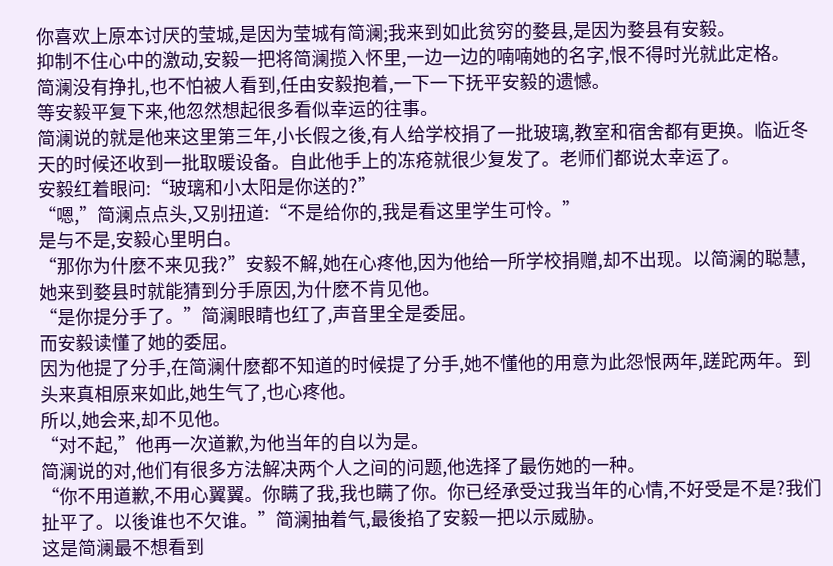你喜欢上原本讨厌的莹城,是因为莹城有简澜;我来到如此贫穷的婺县,是因为婺县有安毅。
抑制不住心中的激动,安毅一把将简澜揽入怀里,一边一边的喃喃她的名字,恨不得时光就此定格。
简澜没有挣扎,也不怕被人看到,任由安毅抱着,一下一下抚平安毅的遗憾。
等安毅平复下来,他忽然想起很多看似幸运的往事。
简澜说的就是他来这里第三年,小长假之後,有人给学校捐了一批玻璃,教室和宿舍都有更换。临近冬天的时候还收到一批取暖设备。自此他手上的冻疮就很少复发了。老师们都说太幸运了。
安毅红着眼问:“玻璃和小太阳是你送的?”
“嗯,”简澜点点头,又别扭道:“不是给你的,我是看这里学生可怜。”
是与不是,安毅心里明白。
“那你为什麽不来见我?”安毅不解,她在心疼他,因为他给一所学校捐赠,却不出现。以简澜的聪慧,她来到婺县时就能猜到分手原因,为什麽不肯见他。
“是你提分手了。”简澜眼睛也红了,声音里全是委屈。
而安毅读懂了她的委屈。
因为他提了分手,在简澜什麽都不知道的时候提了分手,她不懂他的用意为此怨恨两年,蹉跎两年。到头来真相原来如此,她生气了,也心疼他。
所以,她会来,却不见他。
“对不起,”他再一次道歉,为他当年的自以为是。
简澜说的对,他们有很多方法解决两个人之间的问题,他选择了最伤她的一种。
“你不用道歉,不用心翼翼。你瞒了我,我也瞒了你。你已经承受过我当年的心情,不好受是不是?我们扯平了。以後谁也不欠谁。”简澜抽着气,最後掐了安毅一把以示威胁。
这是简澜最不想看到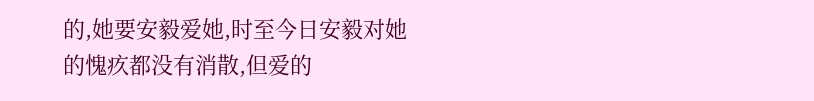的,她要安毅爱她,时至今日安毅对她的愧疚都没有消散,但爱的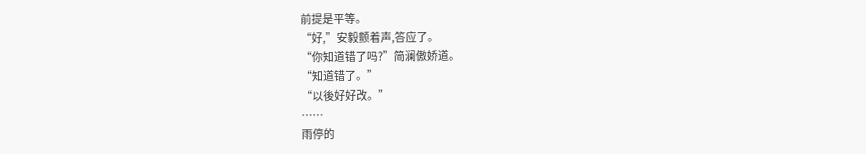前提是平等。
“好,”安毅颤着声,答应了。
“你知道错了吗?”简澜傲娇道。
“知道错了。”
“以後好好改。”
……
雨停的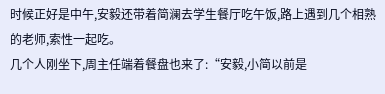时候正好是中午,安毅还带着简澜去学生餐厅吃午饭,路上遇到几个相熟的老师,索性一起吃。
几个人刚坐下,周主任端着餐盘也来了:“安毅,小简以前是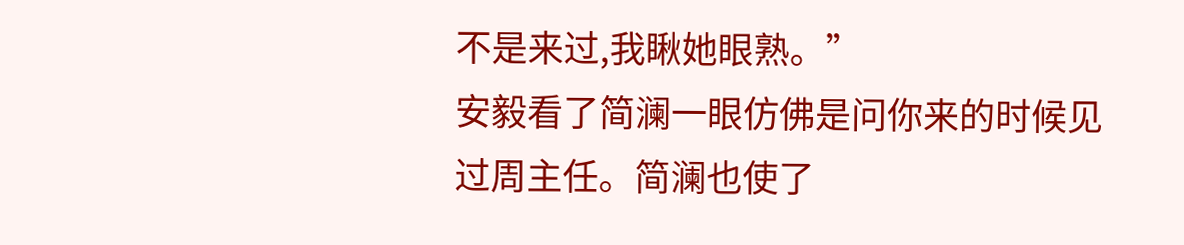不是来过,我瞅她眼熟。”
安毅看了简澜一眼仿佛是问你来的时候见过周主任。简澜也使了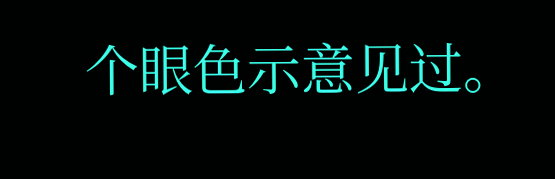个眼色示意见过。